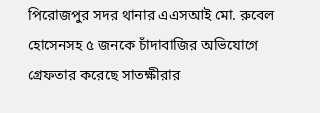পিরোজপুর সদর থানার এএসআই মো. রুবেল হোসেনসহ ৫ জনকে চাঁদাবাজির অভিযোগে গ্রেফতার করেছে সাতক্ষীরার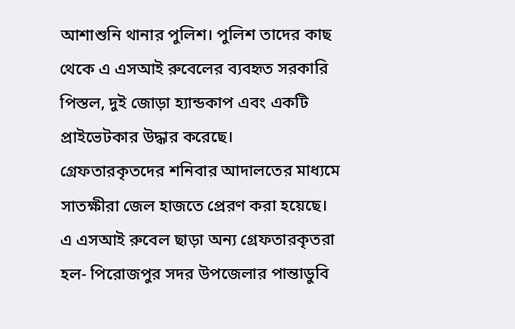আশাশুনি থানার পুলিশ। পুলিশ তাদের কাছ থেকে এ এসআই রুবেলের ব্যবহৃত সরকারি পিস্তল, দুই জোড়া হ্যান্ডকাপ এবং একটি প্রাইভেটকার উদ্ধার করেছে।
গ্রেফতারকৃতদের শনিবার আদালতের মাধ্যমে সাতক্ষীরা জেল হাজতে প্রেরণ করা হয়েছে।
এ এসআই রুবেল ছাড়া অন্য গ্রেফতারকৃতরা হল- পিরোজপুর সদর উপজেলার পান্তাডুবি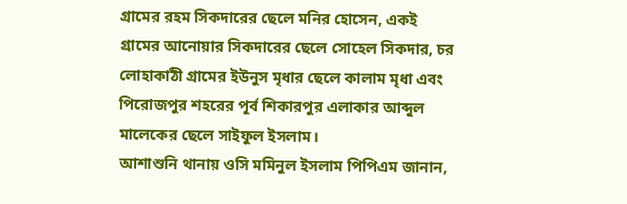গ্রামের রহম সিকদারের ছেলে মনির হোসেন, একই গ্রামের আনোয়ার সিকদারের ছেলে সোহেল সিকদার, চর লোহাকাঠী গ্রামের ইউনুস মৃধার ছেলে কালাম মৃধা এবং পিরোজপুর শহরের পূর্ব শিকারপুর এলাকার আব্দুল মালেকের ছেলে সাইফুল ইসলাম।
আশাশুনি থানায় ওসি মমিনুল ইসলাম পিপিএম জানান,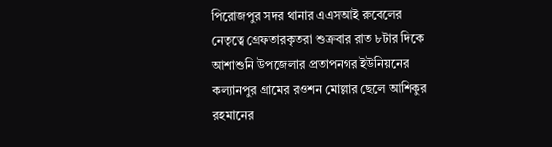পিরোজপুর সদর থানার এএসআই রুবেলের নেতৃত্বে গ্রেফতারকৃতরা শুক্রবার রাত ৮টার দিকে আশাশুনি উপজেলার প্রতাপনগর ইউনিয়নের কল্যানপুর গ্রামের রওশন মোল্লার ছেলে আশিকুর রহমানের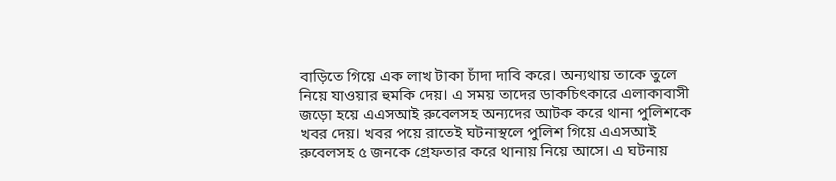বাড়িতে গিয়ে এক লাখ টাকা চাঁদা দাবি করে। অন্যথায় তাকে তুলে নিয়ে যাওয়ার হুমকি দেয়। এ সময় তাদের ডাকচিৎকারে এলাকাবাসী জড়ো হয়ে এএসআই রুবেলসহ অন্যদের আটক করে থানা পুলিশকে খবর দেয়। খবর পয়ে রাতেই ঘটনাস্থলে পুলিশ গিয়ে এএসআই রুবেলসহ ৫ জনকে গ্রেফতার করে থানায় নিয়ে আসে। এ ঘটনায়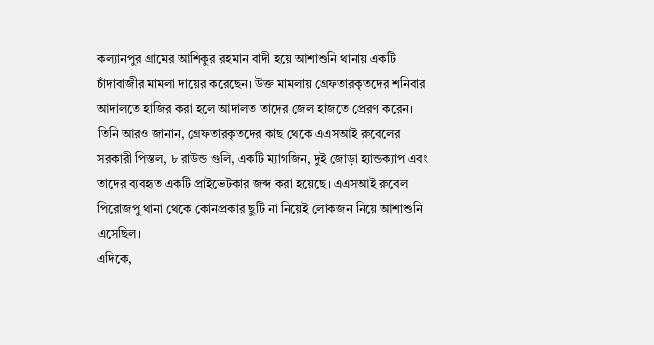কল্যানপুর গ্রামের আশিকুর রহমান বাদী হয়ে আশাশুনি থানায় একটি চাঁদাবাজীর মামলা দায়ের করেছেন। উক্ত মামলায় গ্রেফতারকৃতদের শনিবার আদালতে হাজির করা হলে আদালত তাদের জেল হাজতে প্রেরণ করেন।
তিনি আরও জানান, গ্রেফতারকৃতদের কাছ থেকে এএসআই রুবেলের সরকারী পিস্তল, ৮ রাউন্ড গুলি, একটি ম্যাগজিন, দুই জোড়া হ্যান্ডক্যাপ এবং তাদের ব্যবহৃত একটি প্রাইভেটকার জব্দ করা হয়েছে। এএসআই রুবেল পিরোজপু থানা থেকে কোনপ্রকার ছুটি না নিয়েই লোকজন নিয়ে আশাশুনি এসেছিল।
এদিকে,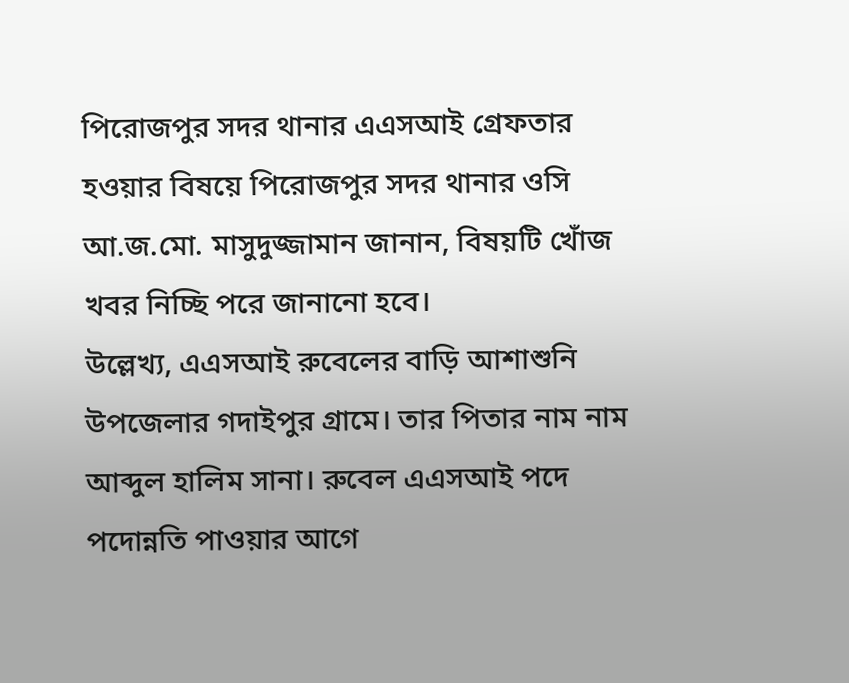পিরোজপুর সদর থানার এএসআই গ্রেফতার হওয়ার বিষয়ে পিরোজপুর সদর থানার ওসি আ.জ.মো. মাসুদুজ্জামান জানান, বিষয়টি খোঁজ খবর নিচ্ছি পরে জানানো হবে।
উল্লেখ্য, এএসআই রুবেলের বাড়ি আশাশুনি উপজেলার গদাইপুর গ্রামে। তার পিতার নাম নাম আব্দুল হালিম সানা। রুবেল এএসআই পদে পদোন্নতি পাওয়ার আগে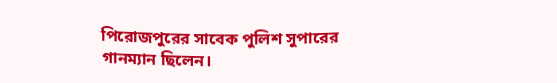পিরোজপুরের সাবেক পুলিশ সুপারের গানম্যান ছিলেন।